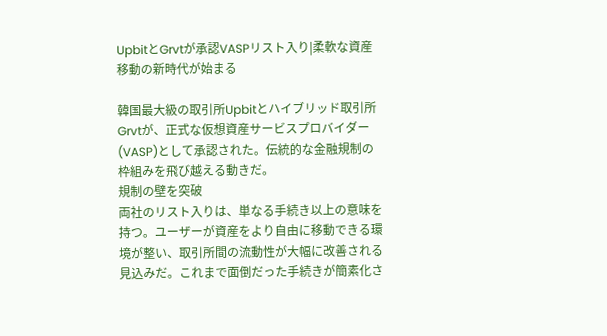UpbitとGrvtが承認VASPリスト入り|柔軟な資産移動の新時代が始まる

韓国最大級の取引所Upbitとハイブリッド取引所Grvtが、正式な仮想資産サービスプロバイダー(VASP)として承認された。伝統的な金融規制の枠組みを飛び越える動きだ。
規制の壁を突破
両社のリスト入りは、単なる手続き以上の意味を持つ。ユーザーが資産をより自由に移動できる環境が整い、取引所間の流動性が大幅に改善される見込みだ。これまで面倒だった手続きが簡素化さ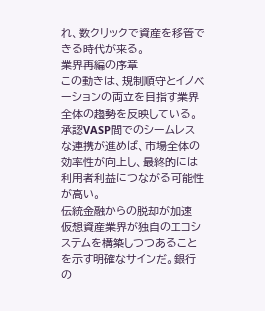れ、数クリックで資産を移管できる時代が来る。
業界再編の序章
この動きは、規制順守とイノベーションの両立を目指す業界全体の趨勢を反映している。承認VASP間でのシームレスな連携が進めば、市場全体の効率性が向上し、最終的には利用者利益につながる可能性が高い。
伝統金融からの脱却が加速
仮想資産業界が独自のエコシステムを構築しつつあることを示す明確なサインだ。銀行の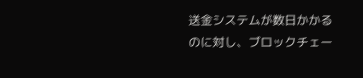送金システムが数日かかるのに対し、ブロックチェー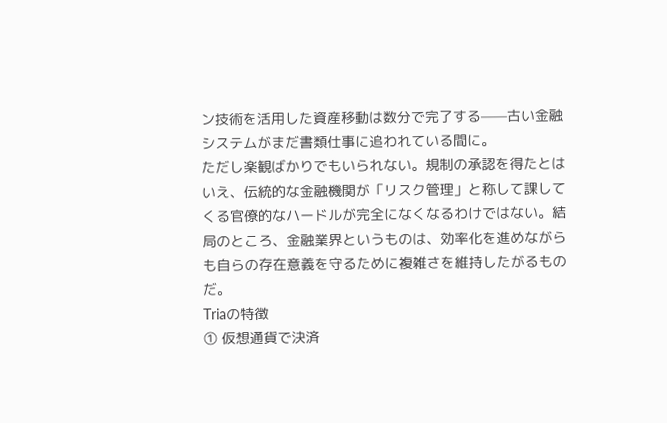ン技術を活用した資産移動は数分で完了する——古い金融システムがまだ書類仕事に追われている間に。
ただし楽観ばかりでもいられない。規制の承認を得たとはいえ、伝統的な金融機関が「リスク管理」と称して課してくる官僚的なハードルが完全になくなるわけではない。結局のところ、金融業界というものは、効率化を進めながらも自らの存在意義を守るために複雑さを維持したがるものだ。
Triaの特徴
① 仮想通貨で決済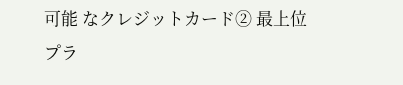可能 なクレジットカード② 最上位プラ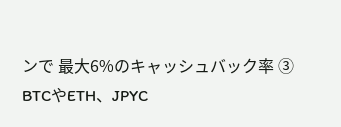ンで 最大6%のキャッシュバック率 ③ BTCやETH、JPYC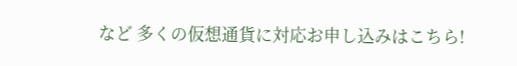など 多くの仮想通貨に対応お申し込みはこちら!